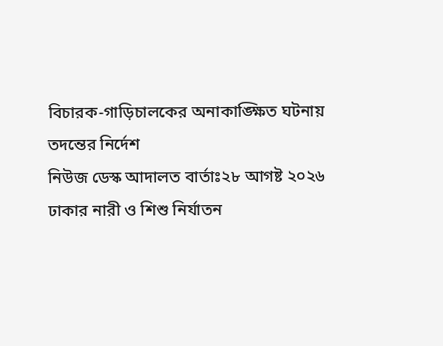বিচারক-গাড়িচালকের অনাকাঙ্ক্ষিত ঘটনায় তদন্তের নির্দেশ
নিউজ ডেস্ক আদালত বার্তাঃ২৮ আগষ্ট ২০২৬
ঢাকার নারী ও শিশু নির্যাতন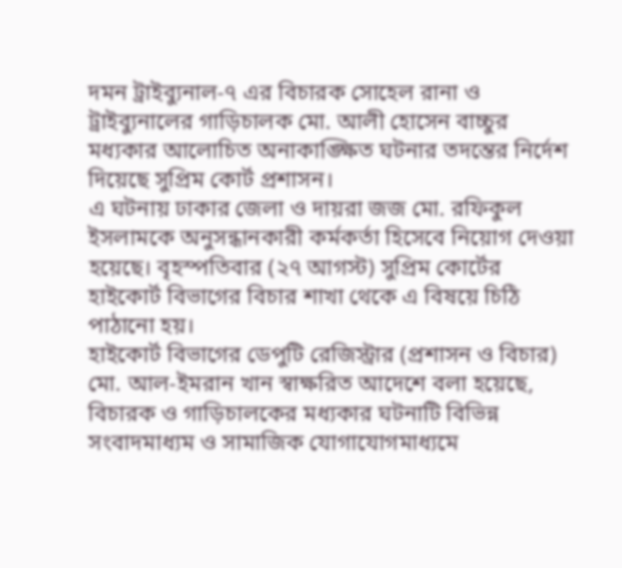দমন ট্রাইব্যুনাল-৭ এর বিচারক সোহেল রানা ও ট্রাইব্যুনালের গাড়িচালক মো. আলী হোসেন বাচ্চুর মধ্যকার আলোচিত অনাকাঙ্ক্ষিত ঘটনার তদন্তের নির্দেশ দিয়েছে সুপ্রিম কোর্ট প্রশাসন।
এ ঘটনায় ঢাকার জেলা ও দায়রা জজ মো. রফিকুল ইসলামকে অনুসন্ধানকারী কর্মকর্তা হিসেবে নিয়োগ দেওয়া হয়েছে। বৃহস্পতিবার (২৭ আগস্ট) সুপ্রিম কোর্টের হাইকোর্ট বিভাগের বিচার শাখা থেকে এ বিষয়ে চিঠি পাঠানো হয়।
হাইকোর্ট বিভাগের ডেপুটি রেজিস্ট্রার (প্রশাসন ও বিচার) মো. আল-ইমরান খান স্বাক্ষরিত আদেশে বলা হয়েছে, বিচারক ও গাড়িচালকের মধ্যকার ঘটনাটি বিভিন্ন সংবাদমাধ্যম ও সামাজিক যোগাযোগমাধ্যমে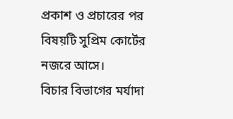প্রকাশ ও প্রচারের পর বিষয়টি সুপ্রিম কোর্টের নজরে আসে।
বিচার বিভাগের মর্যাদা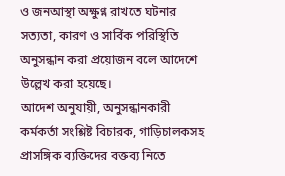ও জনআস্থা অক্ষুণ্ন রাখতে ঘটনার সত্যতা, কারণ ও সার্বিক পরিস্থিতি অনুসন্ধান করা প্রয়োজন বলে আদেশে উল্লেখ করা হয়েছে।
আদেশ অনুযায়ী, অনুসন্ধানকারী কর্মকর্তা সংশ্লিষ্ট বিচারক, গাড়িচালকসহ প্রাসঙ্গিক ব্যক্তিদের বক্তব্য নিতে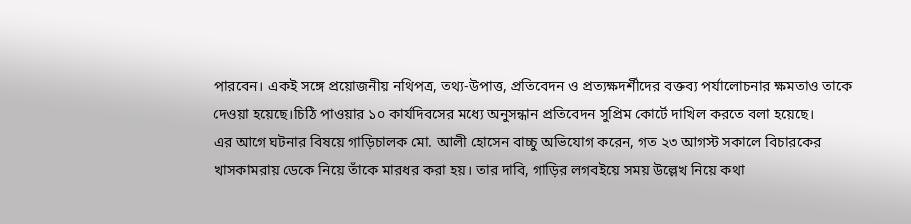পারবেন। একই সঙ্গে প্রয়োজনীয় নথিপত্র, তথ্য-উপাত্ত, প্রতিবেদন ও প্রত্যক্ষদর্শীদের বক্তব্য পর্যালোচনার ক্ষমতাও তাকে দেওয়া হয়েছে।চিঠি পাওয়ার ১০ কার্যদিবসের মধ্যে অনুসন্ধান প্রতিবেদন সুপ্রিম কোর্টে দাখিল করতে বলা হয়েছে।
এর আগে ঘটনার বিষয়ে গাড়িচালক মো. আলী হোসেন বাচ্চু অভিযোগ করেন, গত ২৩ আগস্ট সকালে বিচারকের খাসকামরায় ডেকে নিয়ে তাঁকে মারধর করা হয়। তার দাবি, গাড়ির লগবইয়ে সময় উল্লেখ নিয়ে কথা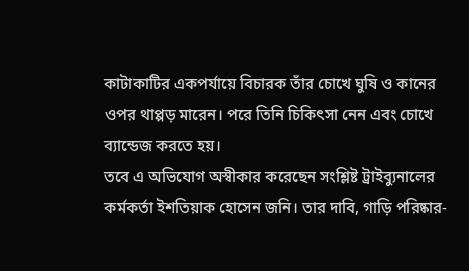কাটাকাটির একপর্যায়ে বিচারক তাঁর চোখে ঘুষি ও কানের ওপর থাপ্পড় মারেন। পরে তিনি চিকিৎসা নেন এবং চোখে ব্যান্ডেজ করতে হয়।
তবে এ অভিযোগ অস্বীকার করেছেন সংশ্লিষ্ট ট্রাইব্যুনালের কর্মকর্তা ইশতিয়াক হোসেন জনি। তার দাবি, গাড়ি পরিষ্কার-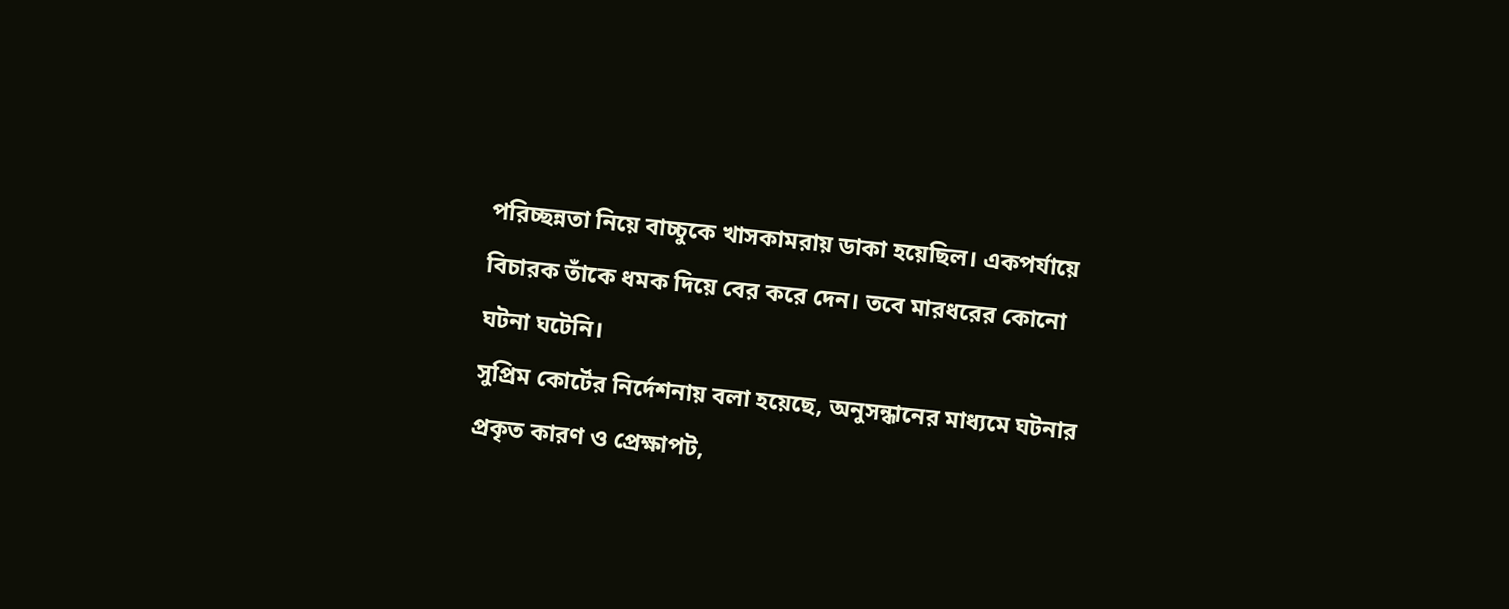পরিচ্ছন্নতা নিয়ে বাচ্চুকে খাসকামরায় ডাকা হয়েছিল। একপর্যায়ে বিচারক তাঁকে ধমক দিয়ে বের করে দেন। তবে মারধরের কোনো ঘটনা ঘটেনি।
সুপ্রিম কোর্টের নির্দেশনায় বলা হয়েছে, অনুসন্ধানের মাধ্যমে ঘটনার প্রকৃত কারণ ও প্রেক্ষাপট,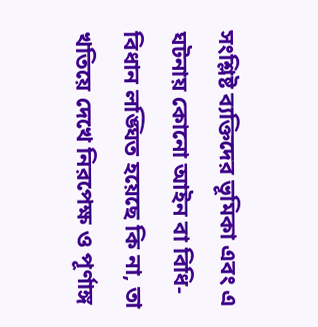সংশ্লিষ্ট ব্যক্তিদের ভূমিকা এবং এ ঘটনায় কোনো আইন বা বিধি-বিধান লঙ্ঘিত হয়েছে কি না, তা খতিয়ে দেখে নিরপেক্ষ ও পূর্ণাঙ্গ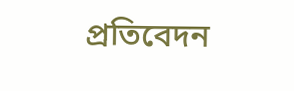প্রতিবেদন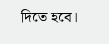দিতে হবে।